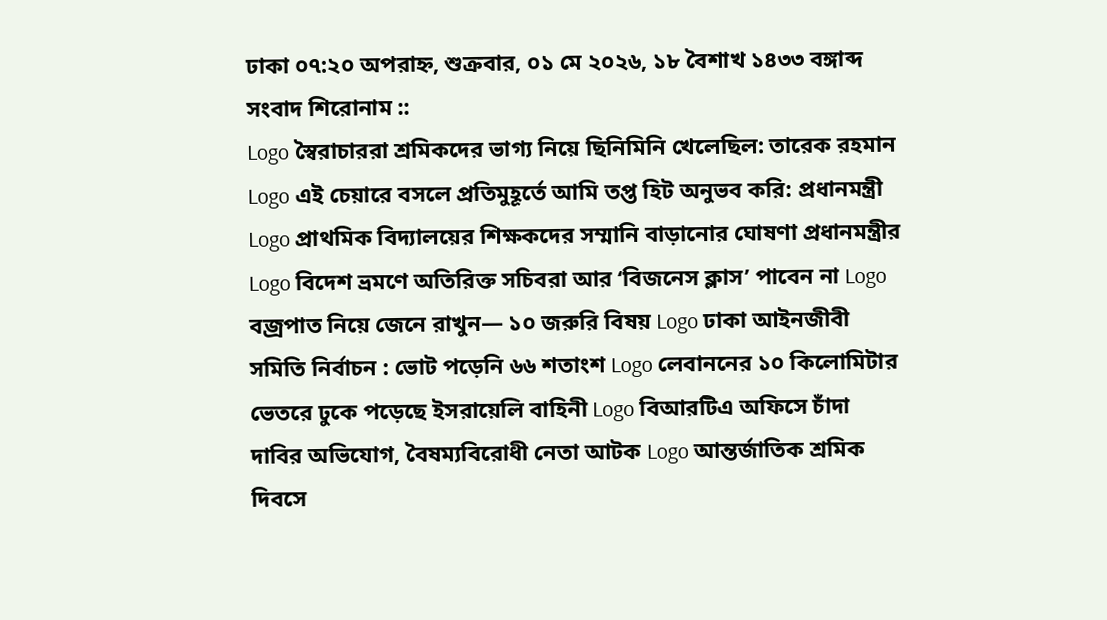ঢাকা ০৭:২০ অপরাহ্ন, শুক্রবার, ০১ মে ২০২৬, ১৮ বৈশাখ ১৪৩৩ বঙ্গাব্দ
সংবাদ শিরোনাম ::
Logo স্বৈরাচাররা শ্রমিকদের ভাগ্য নিয়ে ছিনিমিনি খেলেছিল: তারেক রহমান Logo এই চেয়ারে বসলে প্রতিমুহূর্তে আমি তপ্ত হিট অনুভব করি: প্রধানমন্ত্রী Logo প্রাথমিক বিদ্যালয়ের শিক্ষকদের সম্মানি বাড়ানোর ঘোষণা প্রধানমন্ত্রীর Logo বিদেশ ভ্রমণে অতিরিক্ত সচিবরা আর ‘বিজনেস ক্লাস’ পাবেন না Logo বজ্রপাত নিয়ে জেনে রাখুন— ১০ জরুরি বিষয় Logo ঢাকা আইনজীবী সমিতি নির্বাচন : ভোট পড়েনি ৬৬ শতাংশ Logo লেবাননের ১০ কিলোমিটার ভেতরে ঢুকে পড়েছে ইসরায়েলি বাহিনী Logo বিআরটিএ অফিসে চাঁদা দাবির অভিযোগ, বৈষম্যবিরোধী নেতা আটক Logo আন্তর্জাতিক শ্রমিক দিবসে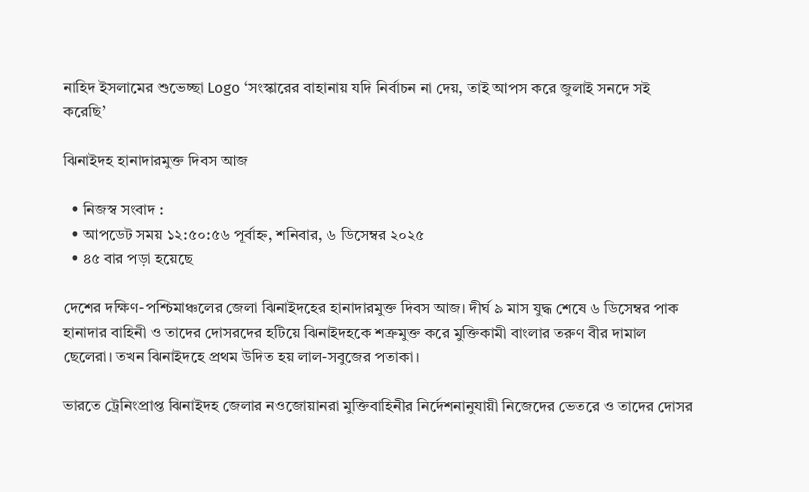নাহিদ ইসলামের শুভেচ্ছা Logo ‘সংস্কারের বাহানায় যদি নির্বাচন না দেয়, তাই আপস করে জুলাই সনদে সই করেছি’

ঝিনাইদহ হানাদারমুক্ত দিবস আজ

  • নিজস্ব সংবাদ :
  • আপডেট সময় ১২:৫০:৫৬ পূর্বাহ্ন, শনিবার, ৬ ডিসেম্বর ২০২৫
  • ৪৫ বার পড়া হয়েছে

দেশের দক্ষিণ-পশ্চিমাঞ্চলের জেলা ঝিনাইদহের হানাদারমুক্ত দিবস আজ। দীর্ঘ ৯ মাস যুদ্ধ শেষে ৬ ডিসেম্বর পাক হানাদার বাহিনী ও তাদের দোসরদের হটিয়ে ঝিনাইদহকে শত্রুমুক্ত করে মুক্তিকামী বাংলার তরুণ বীর দামাল ছেলেরা। তখন ঝিনাইদহে প্রথম উদিত হয় লাল-সবুজের পতাকা।

ভারতে ট্রেনিংপ্রাপ্ত ঝিনাইদহ জেলার নওজোয়ানরা মুক্তিবাহিনীর নির্দেশনানুযায়ী নিজেদের ভেতরে ও তাদের দোসর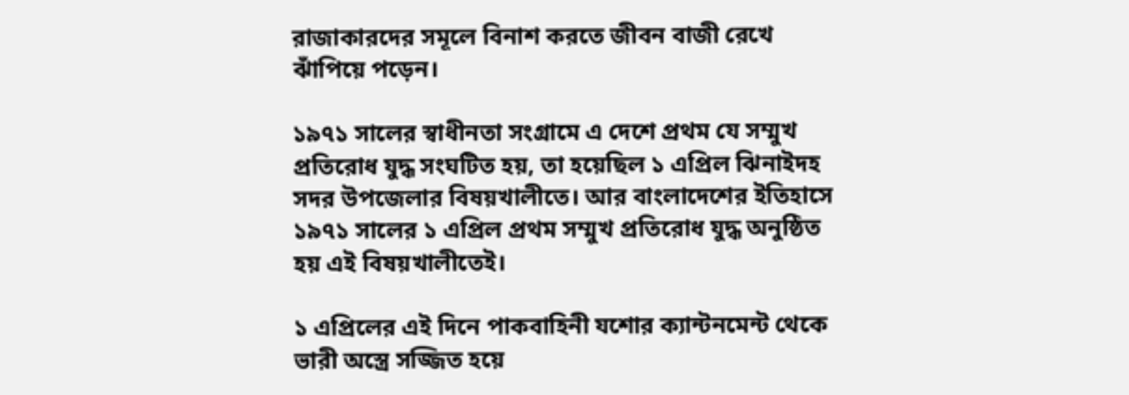রাজাকারদের সমূলে বিনাশ করতে জীবন বাজী রেখে ঝাঁপিয়ে পড়েন।

১৯৭১ সালের স্বাধীনতা সংগ্রামে এ দেশে প্রথম যে সম্মুখ প্রতিরোধ যুদ্ধ সংঘটিত হয়, তা হয়েছিল ১ এপ্রিল ঝিনাইদহ সদর উপজেলার বিষয়খালীতে। আর বাংলাদেশের ইতিহাসে ১৯৭১ সালের ১ এপ্রিল প্রথম সম্মুখ প্রতিরোধ যুদ্ধ অনুষ্ঠিত হয় এই বিষয়খালীতেই।

১ এপ্রিলের এই দিনে পাকবাহিনী যশোর ক্যান্টনমেন্ট থেকে ভারী অস্ত্রে সজ্জিত হয়ে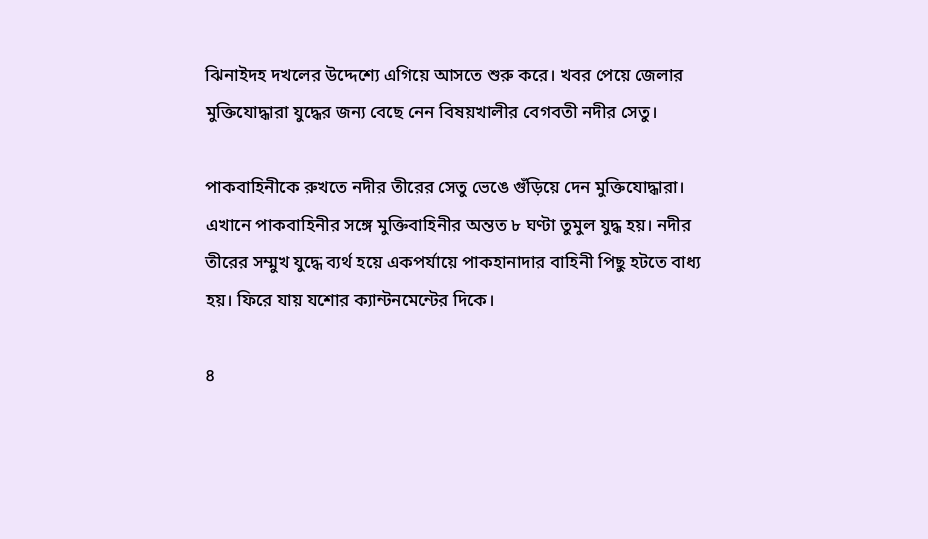ঝিনাইদহ দখলের উদ্দেশ্যে এগিয়ে আসতে শুরু করে। খবর পেয়ে জেলার মুক্তিযোদ্ধারা যুদ্ধের জন্য বেছে নেন বিষয়খালীর বেগবতী নদীর সেতু।

পাকবাহিনীকে রুখতে নদীর তীরের সেতু ভেঙে গুঁড়িয়ে দেন মুক্তিযোদ্ধারা।
এখানে পাকবাহিনীর সঙ্গে মুক্তিবাহিনীর অন্তত ৮ ঘণ্টা তুমুল যুদ্ধ হয়। নদীর তীরের সম্মুখ যুদ্ধে ব্যর্থ হয়ে একপর্যায়ে পাকহানাদার বাহিনী পিছু হটতে বাধ্য হয়। ফিরে যায় যশোর ক্যান্টনমেন্টের দিকে।

৪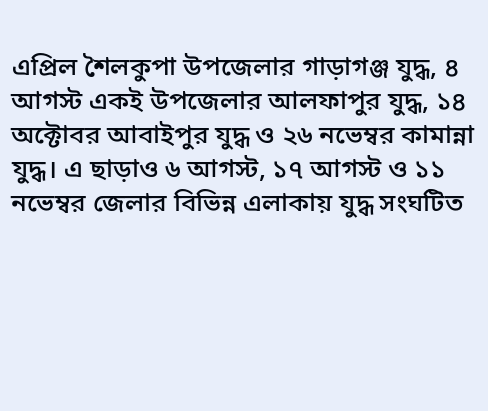এপ্রিল শৈলকুপা উপজেলার গাড়াগঞ্জ যুদ্ধ, ৪ আগস্ট একই উপজেলার আলফাপুর যুদ্ধ, ১৪ অক্টোবর আবাইপুর যুদ্ধ ও ২৬ নভেম্বর কামান্না যুদ্ধ। এ ছাড়াও ৬ আগস্ট, ১৭ আগস্ট ও ১১ নভেম্বর জেলার বিভিন্ন এলাকায় যুদ্ধ সংঘটিত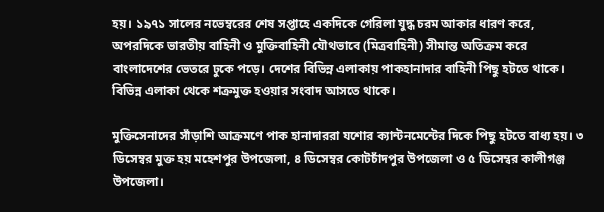হয়। ১৯৭১ সালের নভেম্বরের শেষ সপ্তাহে একদিকে গেরিলা যুদ্ধ চরম আকার ধারণ করে, অপরদিকে ভারতীয় বাহিনী ও মুক্তিবাহিনী যৌথভাবে (মিত্রবাহিনী) সীমান্ত অতিক্রম করে বাংলাদেশের ভেতরে ঢুকে পড়ে। দেশের বিভিন্ন এলাকায় পাকহানাদার বাহিনী পিছু হটতে থাকে। বিভিন্ন এলাকা থেকে শত্রুমুক্ত হওয়ার সংবাদ আসতে থাকে।

মুক্তিসেনাদের সাঁড়াশি আক্রমণে পাক হানাদাররা যশোর ক্যান্টনমেন্টের দিকে পিছু হটতে বাধ্য হয়। ৩ ডিসেম্বর মুক্ত হয় মহেশপুর উপজেলা, ৪ ডিসেম্বর কোটচাঁদপুর উপজেলা ও ৫ ডিসেম্বর কালীগঞ্জ উপজেলা।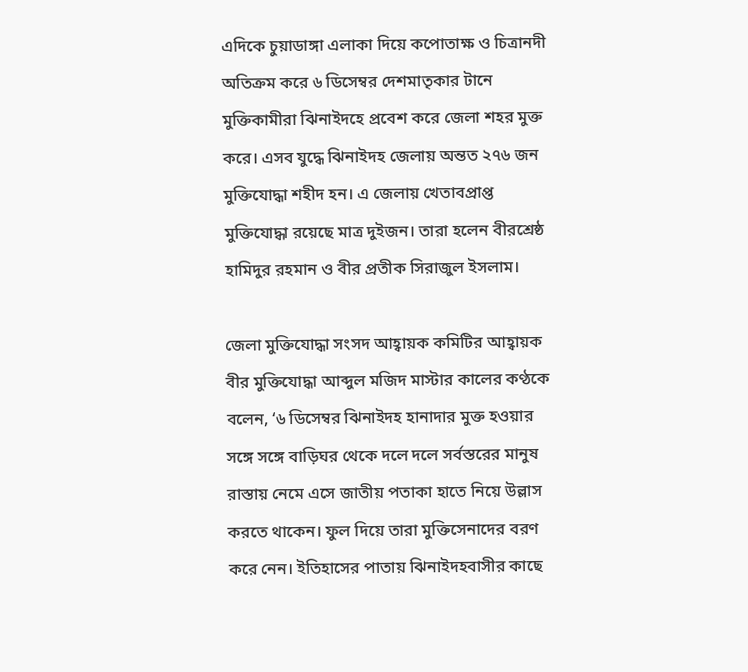এদিকে চুয়াডাঙ্গা এলাকা দিয়ে কপোতাক্ষ ও চিত্রানদী অতিক্রম করে ৬ ডিসেম্বর দেশমাতৃকার টানে মুক্তিকামীরা ঝিনাইদহে প্রবেশ করে জেলা শহর মুক্ত করে। এসব যুদ্ধে ঝিনাইদহ জেলায় অন্তত ২৭৬ জন মুক্তিযোদ্ধা শহীদ হন। এ জেলায় খেতাবপ্রাপ্ত মুক্তিযোদ্ধা রয়েছে মাত্র দুইজন। তারা হলেন বীরশ্রেষ্ঠ হামিদুর রহমান ও বীর প্রতীক সিরাজুল ইসলাম।

জেলা মুক্তিযোদ্ধা সংসদ আহ্বায়ক কমিটির আহ্বায়ক বীর মুক্তিযোদ্ধা আব্দুল মজিদ মাস্টার কালের কণ্ঠকে বলেন, ‘৬ ডিসেম্বর ঝিনাইদহ হানাদার মুক্ত হওয়ার সঙ্গে সঙ্গে বাড়িঘর থেকে দলে দলে সর্বস্তরের মানুষ রাস্তায় নেমে এসে জাতীয় পতাকা হাতে নিয়ে উল্লাস করতে থাকেন। ফুল দিয়ে তারা মুক্তিসেনাদের বরণ করে নেন। ইতিহাসের পাতায় ঝিনাইদহবাসীর কাছে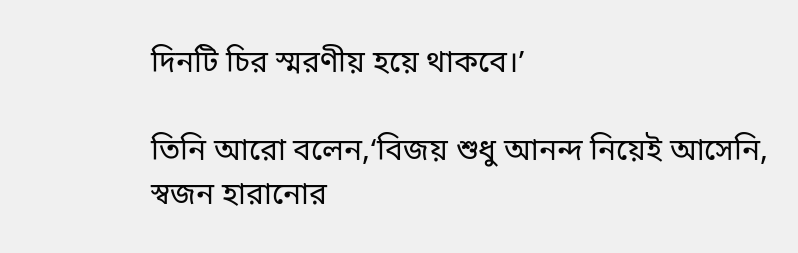দিনটি চির স্মরণীয় হয়ে থাকবে।’

তিনি আরো বলেন,‘বিজয় শুধু আনন্দ নিয়েই আসেনি, স্বজন হারানোর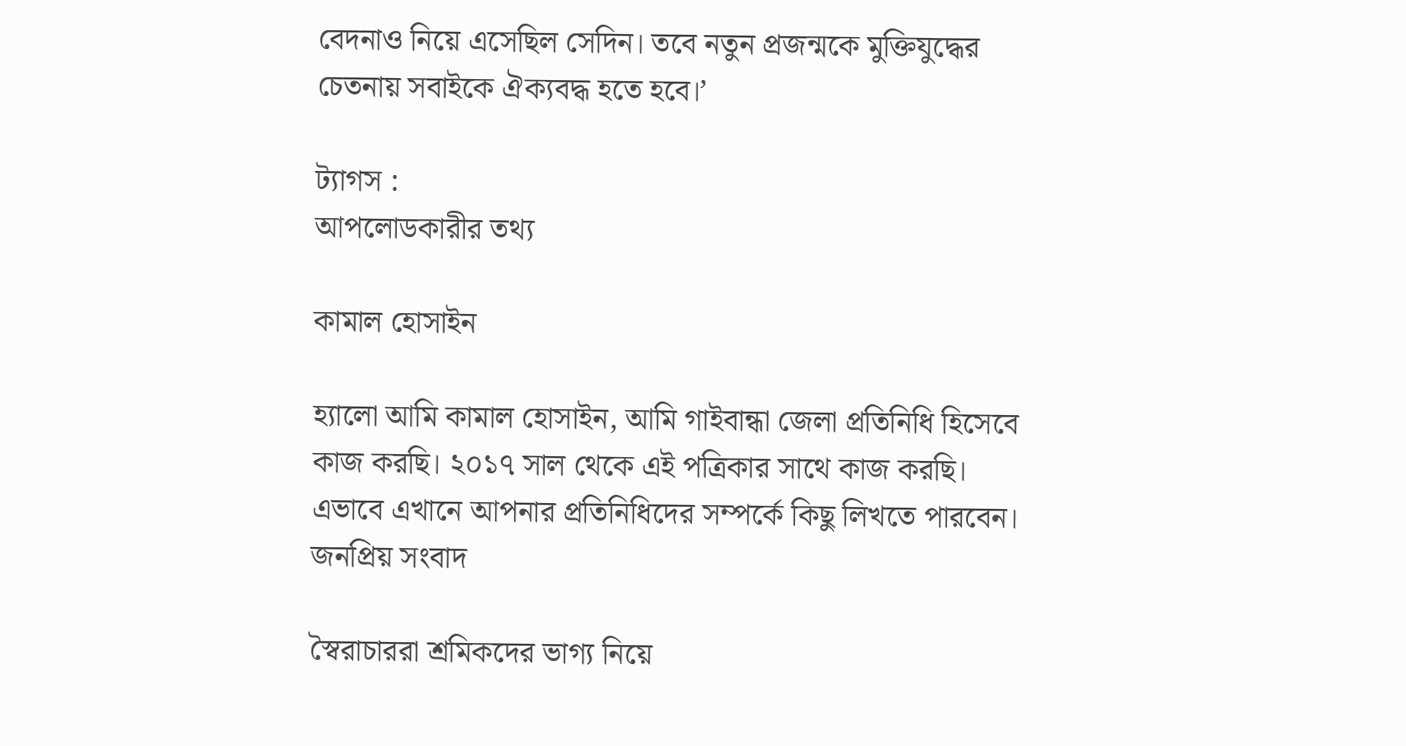বেদনাও নিয়ে এসেছিল সেদিন। তবে নতুন প্রজন্মকে মুক্তিযুদ্ধের চেতনায় সবাইকে ঐক্যবদ্ধ হতে হবে।’

ট্যাগস :
আপলোডকারীর তথ্য

কামাল হোসাইন

হ্যালো আমি কামাল হোসাইন, আমি গাইবান্ধা জেলা প্রতিনিধি হিসেবে কাজ করছি। ২০১৭ সাল থেকে এই পত্রিকার সাথে কাজ করছি। এভাবে এখানে আপনার প্রতিনিধিদের সম্পর্কে কিছু লিখতে পারবেন।
জনপ্রিয় সংবাদ

স্বৈরাচাররা শ্রমিকদের ভাগ্য নিয়ে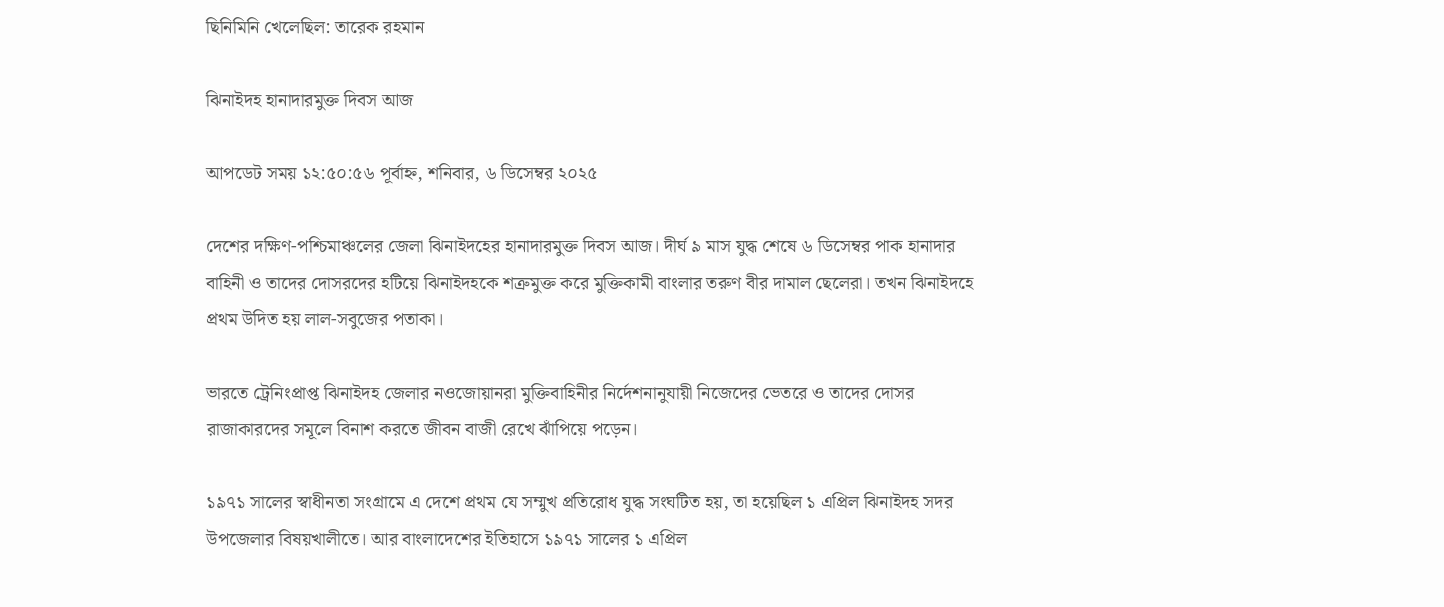ছিনিমিনি খেলেছিল: তারেক রহমান

ঝিনাইদহ হানাদারমুক্ত দিবস আজ

আপডেট সময় ১২:৫০:৫৬ পূর্বাহ্ন, শনিবার, ৬ ডিসেম্বর ২০২৫

দেশের দক্ষিণ-পশ্চিমাঞ্চলের জেলা ঝিনাইদহের হানাদারমুক্ত দিবস আজ। দীর্ঘ ৯ মাস যুদ্ধ শেষে ৬ ডিসেম্বর পাক হানাদার বাহিনী ও তাদের দোসরদের হটিয়ে ঝিনাইদহকে শত্রুমুক্ত করে মুক্তিকামী বাংলার তরুণ বীর দামাল ছেলেরা। তখন ঝিনাইদহে প্রথম উদিত হয় লাল-সবুজের পতাকা।

ভারতে ট্রেনিংপ্রাপ্ত ঝিনাইদহ জেলার নওজোয়ানরা মুক্তিবাহিনীর নির্দেশনানুযায়ী নিজেদের ভেতরে ও তাদের দোসর রাজাকারদের সমূলে বিনাশ করতে জীবন বাজী রেখে ঝাঁপিয়ে পড়েন।

১৯৭১ সালের স্বাধীনতা সংগ্রামে এ দেশে প্রথম যে সম্মুখ প্রতিরোধ যুদ্ধ সংঘটিত হয়, তা হয়েছিল ১ এপ্রিল ঝিনাইদহ সদর উপজেলার বিষয়খালীতে। আর বাংলাদেশের ইতিহাসে ১৯৭১ সালের ১ এপ্রিল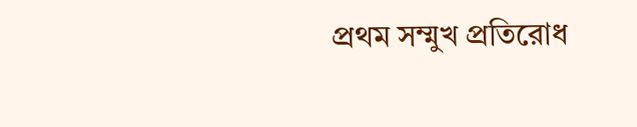প্রথম সম্মুখ প্রতিরোধ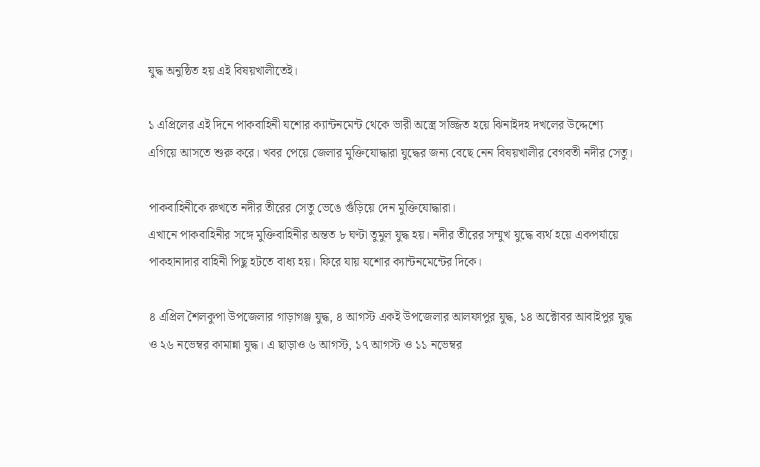যুদ্ধ অনুষ্ঠিত হয় এই বিষয়খালীতেই।

১ এপ্রিলের এই দিনে পাকবাহিনী যশোর ক্যান্টনমেন্ট থেকে ভারী অস্ত্রে সজ্জিত হয়ে ঝিনাইদহ দখলের উদ্দেশ্যে এগিয়ে আসতে শুরু করে। খবর পেয়ে জেলার মুক্তিযোদ্ধারা যুদ্ধের জন্য বেছে নেন বিষয়খালীর বেগবতী নদীর সেতু।

পাকবাহিনীকে রুখতে নদীর তীরের সেতু ভেঙে গুঁড়িয়ে দেন মুক্তিযোদ্ধারা।
এখানে পাকবাহিনীর সঙ্গে মুক্তিবাহিনীর অন্তত ৮ ঘণ্টা তুমুল যুদ্ধ হয়। নদীর তীরের সম্মুখ যুদ্ধে ব্যর্থ হয়ে একপর্যায়ে পাকহানাদার বাহিনী পিছু হটতে বাধ্য হয়। ফিরে যায় যশোর ক্যান্টনমেন্টের দিকে।

৪ এপ্রিল শৈলকুপা উপজেলার গাড়াগঞ্জ যুদ্ধ, ৪ আগস্ট একই উপজেলার আলফাপুর যুদ্ধ, ১৪ অক্টোবর আবাইপুর যুদ্ধ ও ২৬ নভেম্বর কামান্না যুদ্ধ। এ ছাড়াও ৬ আগস্ট, ১৭ আগস্ট ও ১১ নভেম্বর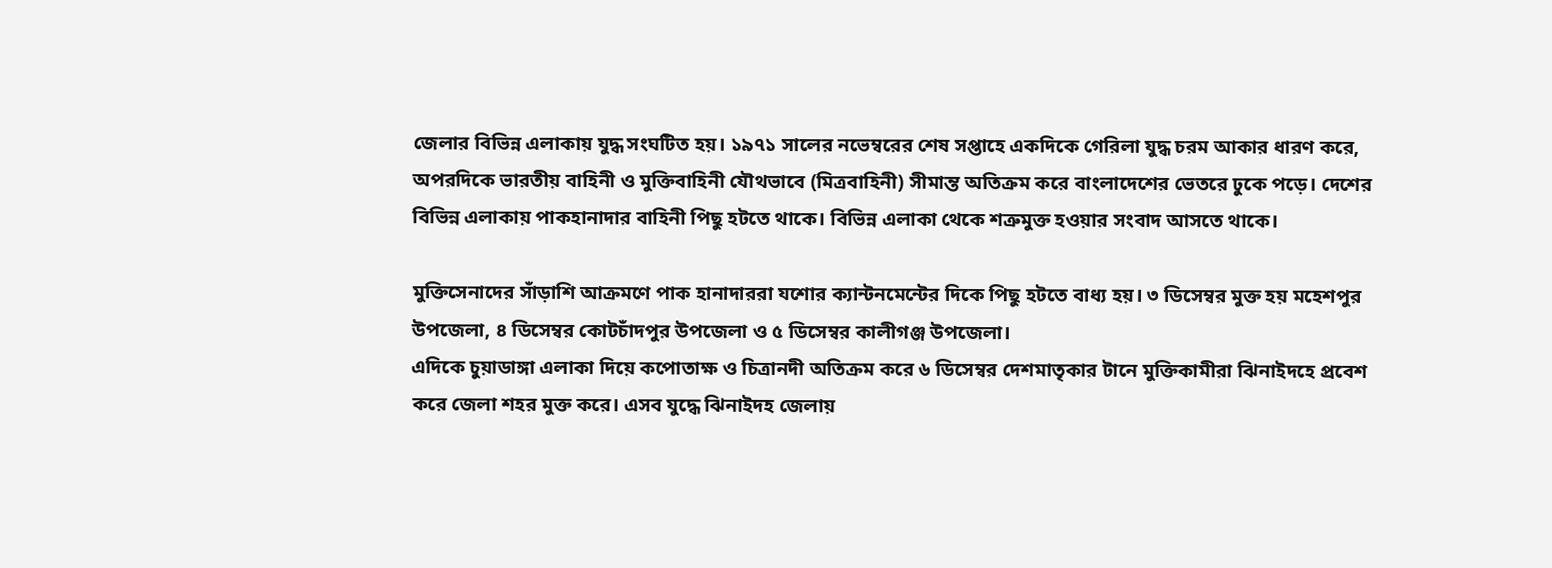জেলার বিভিন্ন এলাকায় যুদ্ধ সংঘটিত হয়। ১৯৭১ সালের নভেম্বরের শেষ সপ্তাহে একদিকে গেরিলা যুদ্ধ চরম আকার ধারণ করে, অপরদিকে ভারতীয় বাহিনী ও মুক্তিবাহিনী যৌথভাবে (মিত্রবাহিনী) সীমান্ত অতিক্রম করে বাংলাদেশের ভেতরে ঢুকে পড়ে। দেশের বিভিন্ন এলাকায় পাকহানাদার বাহিনী পিছু হটতে থাকে। বিভিন্ন এলাকা থেকে শত্রুমুক্ত হওয়ার সংবাদ আসতে থাকে।

মুক্তিসেনাদের সাঁড়াশি আক্রমণে পাক হানাদাররা যশোর ক্যান্টনমেন্টের দিকে পিছু হটতে বাধ্য হয়। ৩ ডিসেম্বর মুক্ত হয় মহেশপুর উপজেলা, ৪ ডিসেম্বর কোটচাঁদপুর উপজেলা ও ৫ ডিসেম্বর কালীগঞ্জ উপজেলা।
এদিকে চুয়াডাঙ্গা এলাকা দিয়ে কপোতাক্ষ ও চিত্রানদী অতিক্রম করে ৬ ডিসেম্বর দেশমাতৃকার টানে মুক্তিকামীরা ঝিনাইদহে প্রবেশ করে জেলা শহর মুক্ত করে। এসব যুদ্ধে ঝিনাইদহ জেলায়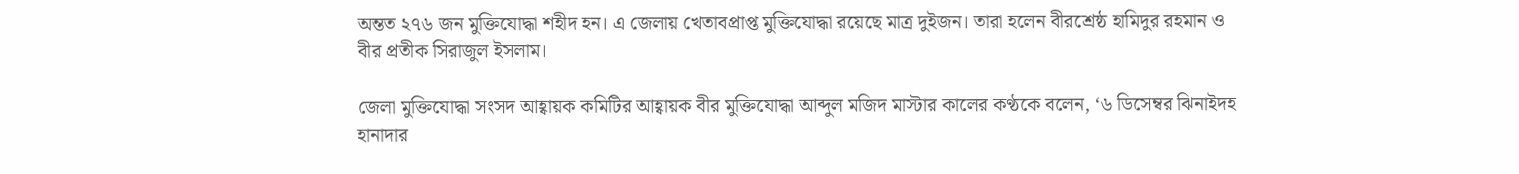অন্তত ২৭৬ জন মুক্তিযোদ্ধা শহীদ হন। এ জেলায় খেতাবপ্রাপ্ত মুক্তিযোদ্ধা রয়েছে মাত্র দুইজন। তারা হলেন বীরশ্রেষ্ঠ হামিদুর রহমান ও বীর প্রতীক সিরাজুল ইসলাম।

জেলা মুক্তিযোদ্ধা সংসদ আহ্বায়ক কমিটির আহ্বায়ক বীর মুক্তিযোদ্ধা আব্দুল মজিদ মাস্টার কালের কণ্ঠকে বলেন, ‘৬ ডিসেম্বর ঝিনাইদহ হানাদার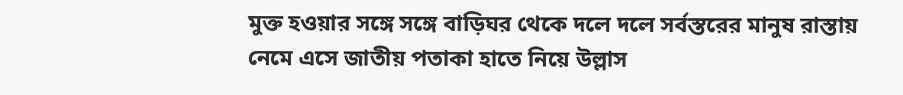মুক্ত হওয়ার সঙ্গে সঙ্গে বাড়িঘর থেকে দলে দলে সর্বস্তরের মানুষ রাস্তায় নেমে এসে জাতীয় পতাকা হাতে নিয়ে উল্লাস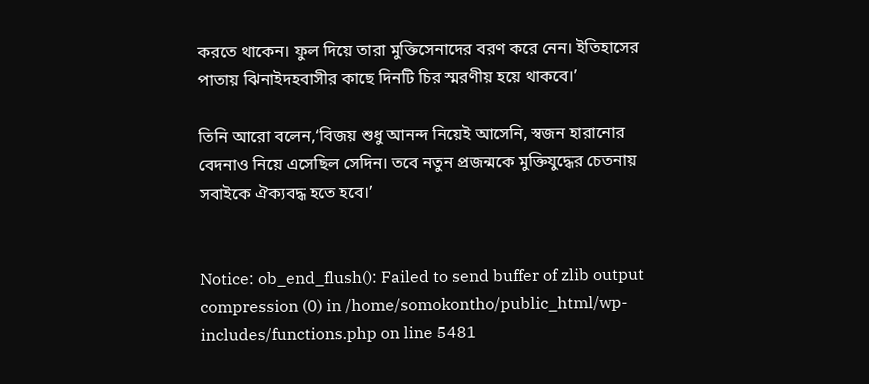করতে থাকেন। ফুল দিয়ে তারা মুক্তিসেনাদের বরণ করে নেন। ইতিহাসের পাতায় ঝিনাইদহবাসীর কাছে দিনটি চির স্মরণীয় হয়ে থাকবে।’

তিনি আরো বলেন,‘বিজয় শুধু আনন্দ নিয়েই আসেনি, স্বজন হারানোর বেদনাও নিয়ে এসেছিল সেদিন। তবে নতুন প্রজন্মকে মুক্তিযুদ্ধের চেতনায় সবাইকে ঐক্যবদ্ধ হতে হবে।’


Notice: ob_end_flush(): Failed to send buffer of zlib output compression (0) in /home/somokontho/public_html/wp-includes/functions.php on line 5481